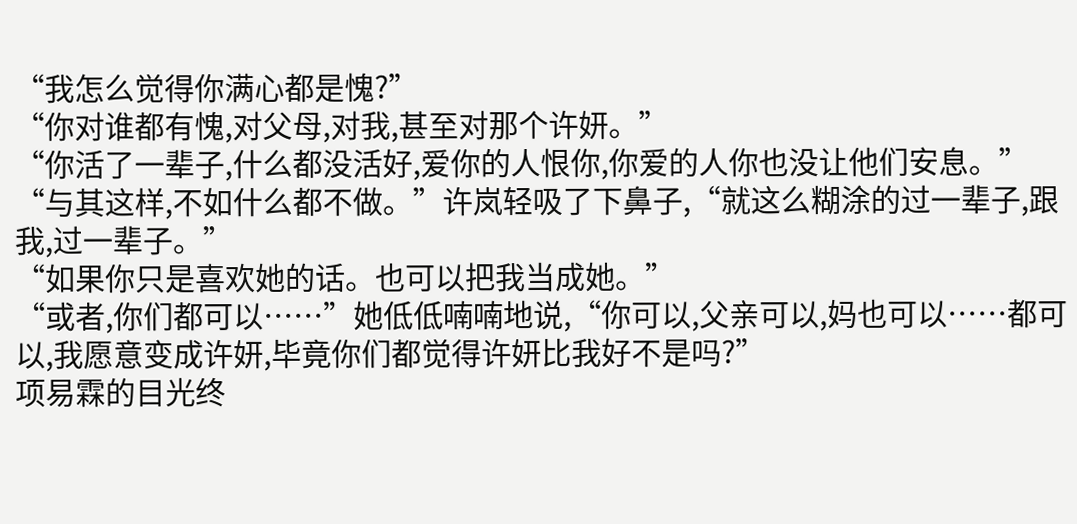“我怎么觉得你满心都是愧?”
“你对谁都有愧,对父母,对我,甚至对那个许妍。”
“你活了一辈子,什么都没活好,爱你的人恨你,你爱的人你也没让他们安息。”
“与其这样,不如什么都不做。”许岚轻吸了下鼻子,“就这么糊涂的过一辈子,跟我,过一辈子。”
“如果你只是喜欢她的话。也可以把我当成她。”
“或者,你们都可以……”她低低喃喃地说,“你可以,父亲可以,妈也可以……都可以,我愿意变成许妍,毕竟你们都觉得许妍比我好不是吗?”
项易霖的目光终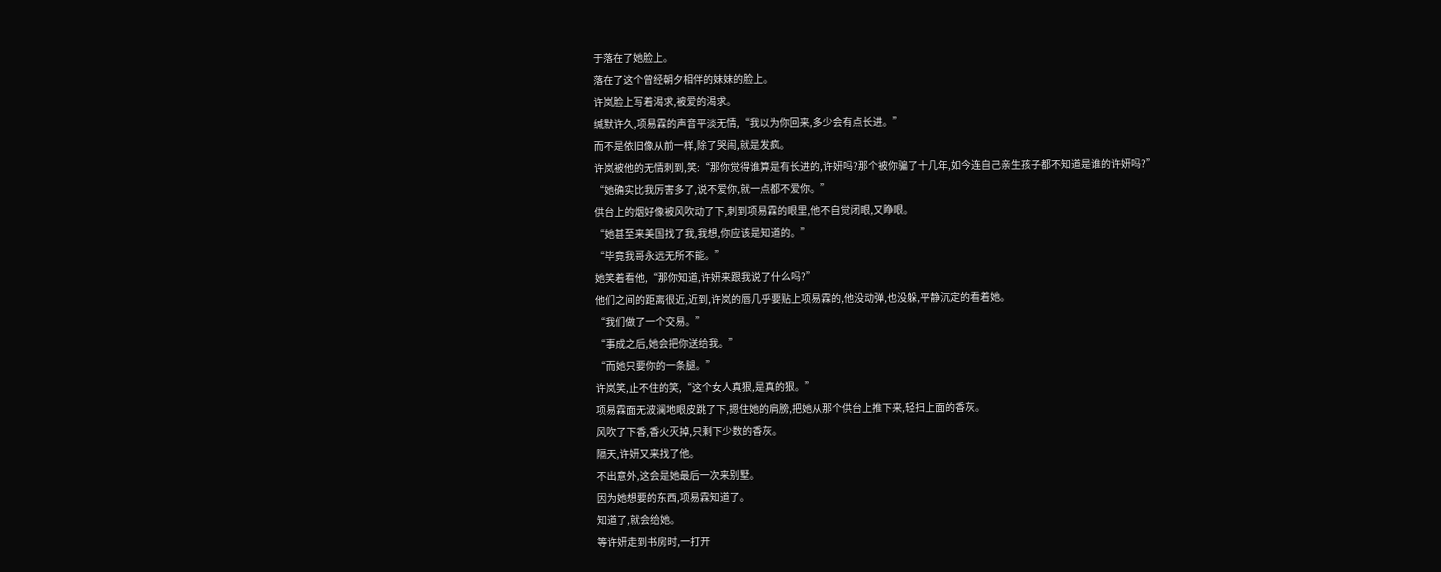于落在了她脸上。
落在了这个曾经朝夕相伴的妹妹的脸上。
许岚脸上写着渴求,被爱的渴求。
缄默许久,项易霖的声音平淡无情,“我以为你回来,多少会有点长进。”
而不是依旧像从前一样,除了哭闹,就是发疯。
许岚被他的无情刺到,笑:“那你觉得谁算是有长进的,许妍吗?那个被你骗了十几年,如今连自己亲生孩子都不知道是谁的许妍吗?”
“她确实比我厉害多了,说不爱你,就一点都不爱你。”
供台上的烟好像被风吹动了下,刺到项易霖的眼里,他不自觉闭眼,又睁眼。
“她甚至来美国找了我,我想,你应该是知道的。”
“毕竟我哥永远无所不能。”
她笑着看他,“那你知道,许妍来跟我说了什么吗?”
他们之间的距离很近,近到,许岚的唇几乎要贴上项易霖的,他没动弹,也没躲,平静沉定的看着她。
“我们做了一个交易。”
“事成之后,她会把你送给我。”
“而她只要你的一条腿。”
许岚笑,止不住的笑,“这个女人真狠,是真的狠。”
项易霖面无波澜地眼皮跳了下,摁住她的肩膀,把她从那个供台上推下来,轻扫上面的香灰。
风吹了下香,香火灭掉,只剩下少数的香灰。
隔天,许妍又来找了他。
不出意外,这会是她最后一次来别墅。
因为她想要的东西,项易霖知道了。
知道了,就会给她。
等许妍走到书房时,一打开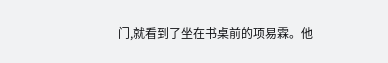门,就看到了坐在书桌前的项易霖。他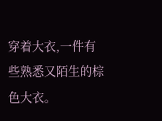穿着大衣,一件有些熟悉又陌生的棕色大衣。